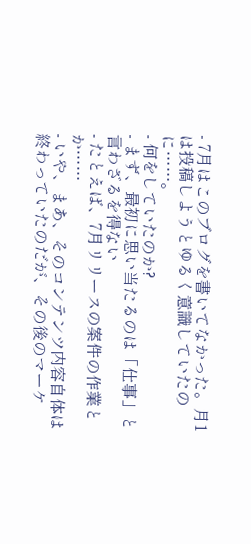- 7月はこのブログを書いてなかった。月1は投稿しようとゆるく意識していたのに……。
- 何をしていたのか?
- まず、最初に思い当たるのは「仕事」と言わざるを得ない
- たとえば、7月リリースの案件の作業とか……
- いや、まあ、そのコンテンツ内容自体は終わっていたのだが、その後のマーケ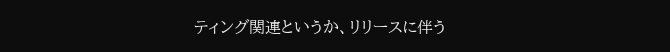ティング関連というか、リリースに伴う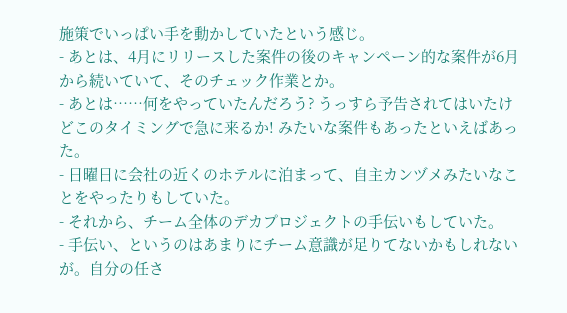施策でいっぱい手を動かしていたという感じ。
- あとは、4月にリリースした案件の後のキャンペーン的な案件が6月から続いていて、そのチェック作業とか。
- あとは……何をやっていたんだろう? うっすら予告されてはいたけどこのタイミングで急に来るか! みたいな案件もあったといえばあった。
- 日曜日に会社の近くのホテルに泊まって、自主カンヅメみたいなことをやったりもしていた。
- それから、チーム全体のデカプロジェクトの手伝いもしていた。
- 手伝い、というのはあまりにチーム意識が足りてないかもしれないが。自分の任さ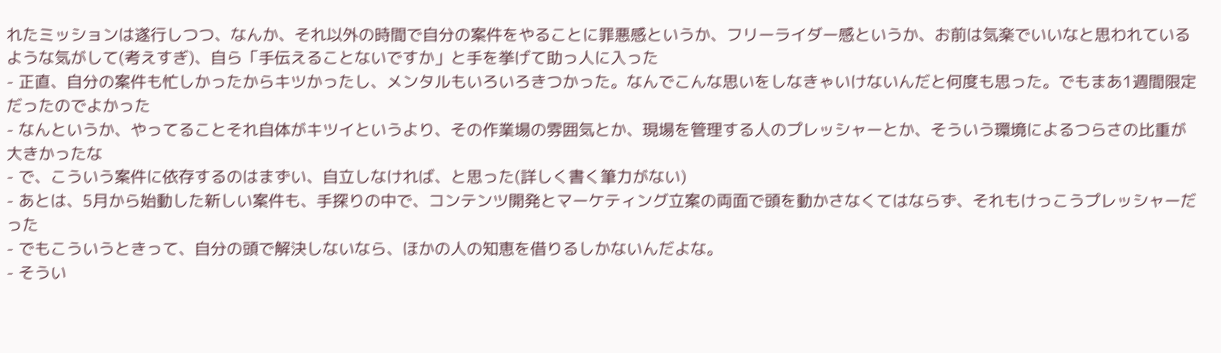れたミッションは遂行しつつ、なんか、それ以外の時間で自分の案件をやることに罪悪感というか、フリーライダー感というか、お前は気楽でいいなと思われているような気がして(考えすぎ)、自ら「手伝えることないですか」と手を挙げて助っ人に入った
- 正直、自分の案件も忙しかったからキツかったし、メンタルもいろいろきつかった。なんでこんな思いをしなきゃいけないんだと何度も思った。でもまあ1週間限定だったのでよかった
- なんというか、やってることそれ自体がキツイというより、その作業場の雰囲気とか、現場を管理する人のプレッシャーとか、そういう環境によるつらさの比重が大きかったな
- で、こういう案件に依存するのはまずい、自立しなければ、と思った(詳しく書く筆力がない)
- あとは、5月から始動した新しい案件も、手探りの中で、コンテンツ開発とマーケティング立案の両面で頭を動かさなくてはならず、それもけっこうプレッシャーだった
- でもこういうときって、自分の頭で解決しないなら、ほかの人の知恵を借りるしかないんだよな。
- そうい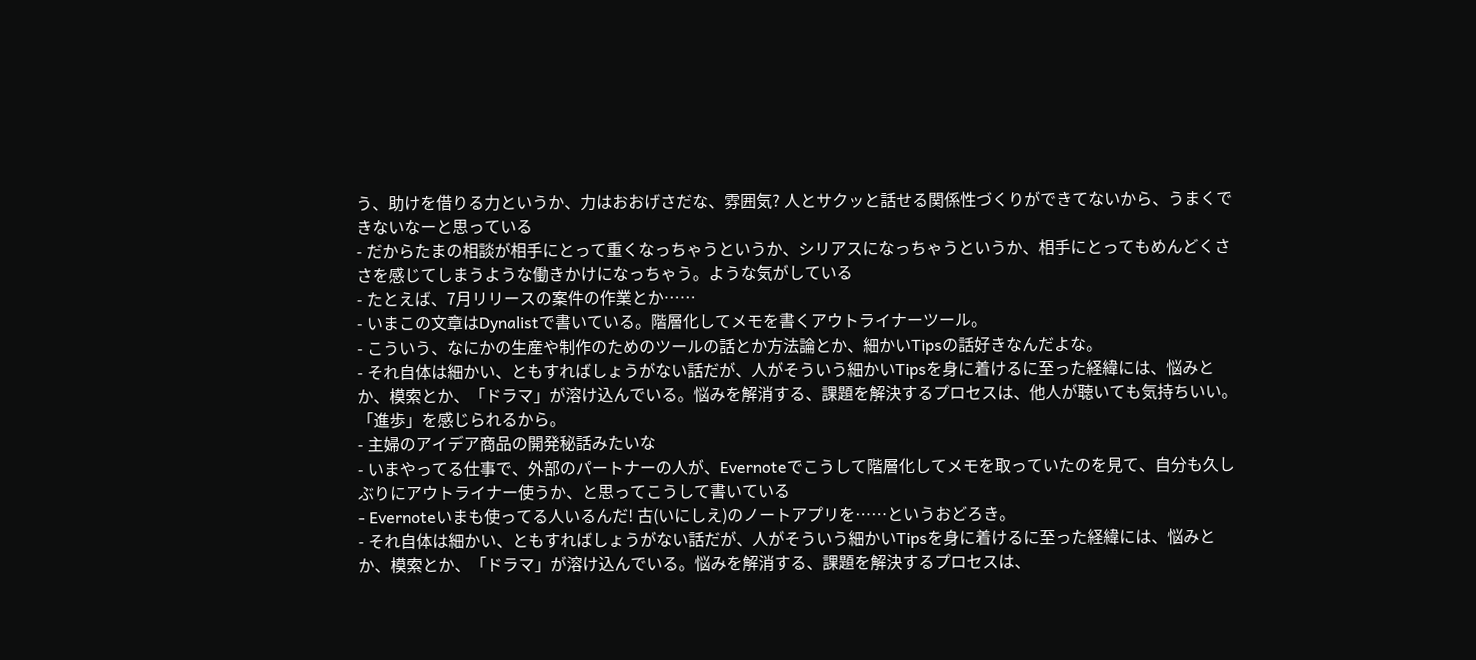う、助けを借りる力というか、力はおおげさだな、雰囲気? 人とサクッと話せる関係性づくりができてないから、うまくできないなーと思っている
- だからたまの相談が相手にとって重くなっちゃうというか、シリアスになっちゃうというか、相手にとってもめんどくささを感じてしまうような働きかけになっちゃう。ような気がしている
- たとえば、7月リリースの案件の作業とか……
- いまこの文章はDynalistで書いている。階層化してメモを書くアウトライナーツール。
- こういう、なにかの生産や制作のためのツールの話とか方法論とか、細かいTipsの話好きなんだよな。
- それ自体は細かい、ともすればしょうがない話だが、人がそういう細かいTipsを身に着けるに至った経緯には、悩みとか、模索とか、「ドラマ」が溶け込んでいる。悩みを解消する、課題を解決するプロセスは、他人が聴いても気持ちいい。「進歩」を感じられるから。
- 主婦のアイデア商品の開発秘話みたいな
- いまやってる仕事で、外部のパートナーの人が、Evernoteでこうして階層化してメモを取っていたのを見て、自分も久しぶりにアウトライナー使うか、と思ってこうして書いている
- Evernoteいまも使ってる人いるんだ! 古(いにしえ)のノートアプリを……というおどろき。
- それ自体は細かい、ともすればしょうがない話だが、人がそういう細かいTipsを身に着けるに至った経緯には、悩みとか、模索とか、「ドラマ」が溶け込んでいる。悩みを解消する、課題を解決するプロセスは、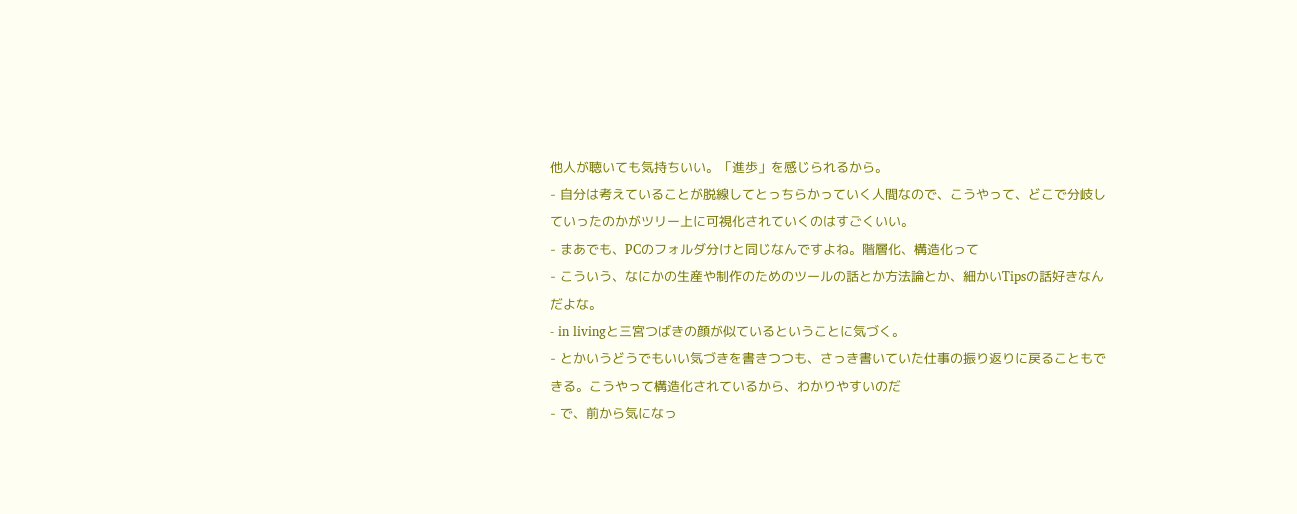他人が聴いても気持ちいい。「進歩」を感じられるから。
- 自分は考えていることが脱線してとっちらかっていく人間なので、こうやって、どこで分岐していったのかがツリー上に可視化されていくのはすごくいい。
- まあでも、PCのフォルダ分けと同じなんですよね。階層化、構造化って
- こういう、なにかの生産や制作のためのツールの話とか方法論とか、細かいTipsの話好きなんだよな。
- in livingと三宮つばきの顔が似ているということに気づく。
- とかいうどうでもいい気づきを書きつつも、さっき書いていた仕事の振り返りに戻ることもできる。こうやって構造化されているから、わかりやすいのだ
- で、前から気になっ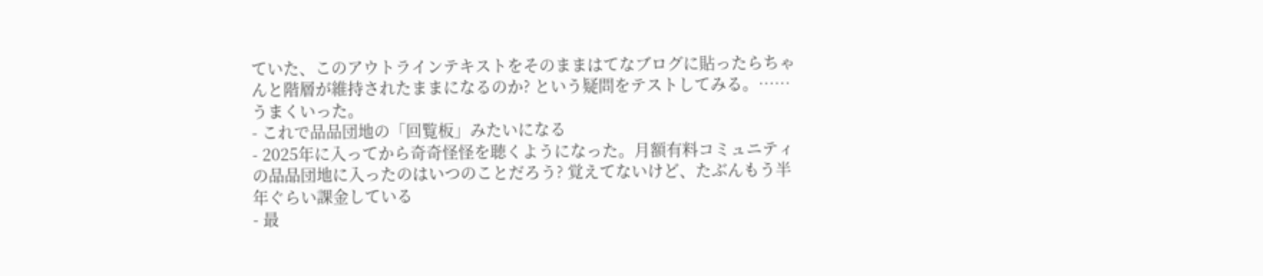ていた、このアウトラインテキストをそのままはてなブログに貼ったらちゃんと階層が維持されたままになるのか? という疑問をテストしてみる。……うまくいった。
- これで品品団地の「回覧板」みたいになる
- 2025年に入ってから奇奇怪怪を聴くようになった。月額有料コミュニティの品品団地に入ったのはいつのことだろう? 覚えてないけど、たぶんもう半年ぐらい課金している
- 最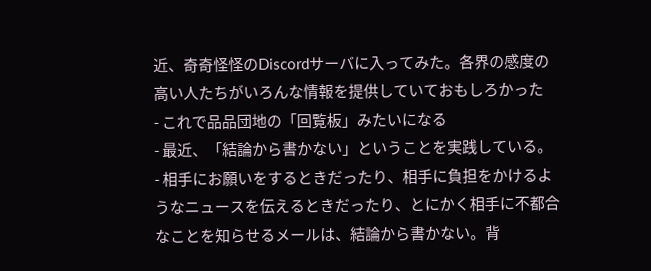近、奇奇怪怪のDiscordサーバに入ってみた。各界の感度の高い人たちがいろんな情報を提供していておもしろかった
- これで品品団地の「回覧板」みたいになる
- 最近、「結論から書かない」ということを実践している。
- 相手にお願いをするときだったり、相手に負担をかけるようなニュースを伝えるときだったり、とにかく相手に不都合なことを知らせるメールは、結論から書かない。背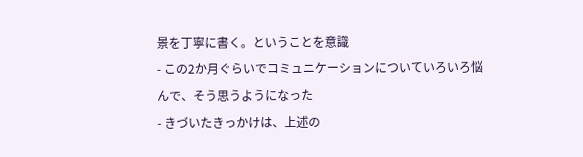景を丁寧に書く。ということを意識
- この2か月ぐらいでコミュニケーションについていろいろ悩んで、そう思うようになった
- きづいたきっかけは、上述の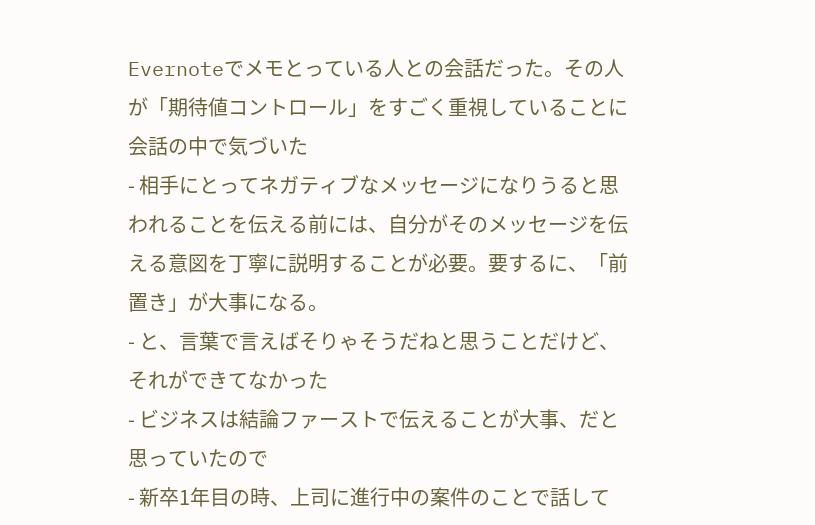Evernoteでメモとっている人との会話だった。その人が「期待値コントロール」をすごく重視していることに会話の中で気づいた
- 相手にとってネガティブなメッセージになりうると思われることを伝える前には、自分がそのメッセージを伝える意図を丁寧に説明することが必要。要するに、「前置き」が大事になる。
- と、言葉で言えばそりゃそうだねと思うことだけど、それができてなかった
- ビジネスは結論ファーストで伝えることが大事、だと思っていたので
- 新卒1年目の時、上司に進行中の案件のことで話して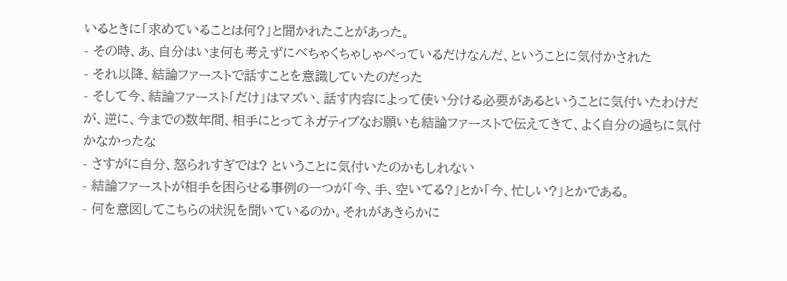いるときに「求めていることは何?」と聞かれたことがあった。
- その時、あ、自分はいま何も考えずにべちゃくちゃしゃべっているだけなんだ、ということに気付かされた
- それ以降、結論ファーストで話すことを意識していたのだった
- そして今、結論ファースト「だけ」はマズい、話す内容によって使い分ける必要があるということに気付いたわけだが、逆に、今までの数年間、相手にとってネガティブなお願いも結論ファーストで伝えてきて、よく自分の過ちに気付かなかったな
- さすがに自分、怒られすぎでは? ということに気付いたのかもしれない
- 結論ファーストが相手を困らせる事例の一つが「今、手、空いてる?」とか「今、忙しい?」とかである。
- 何を意図してこちらの状況を聞いているのか。それがあきらかに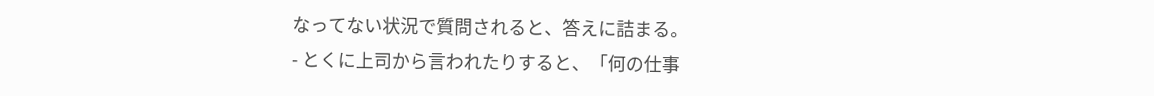なってない状況で質問されると、答えに詰まる。
- とくに上司から言われたりすると、「何の仕事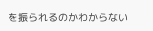を振られるのかわからない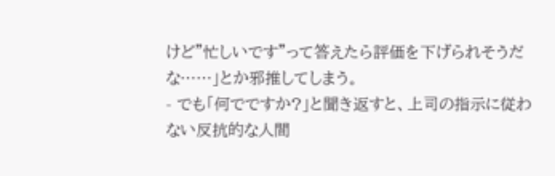けど”忙しいです”って答えたら評価を下げられそうだな……」とか邪推してしまう。
- でも「何でですか?」と聞き返すと、上司の指示に従わない反抗的な人間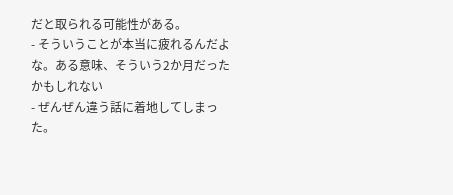だと取られる可能性がある。
- そういうことが本当に疲れるんだよな。ある意味、そういう2か月だったかもしれない
- ぜんぜん違う話に着地してしまった。